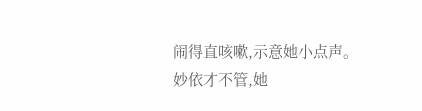闹得直咳嗽,示意她小点声。
妙依才不管,她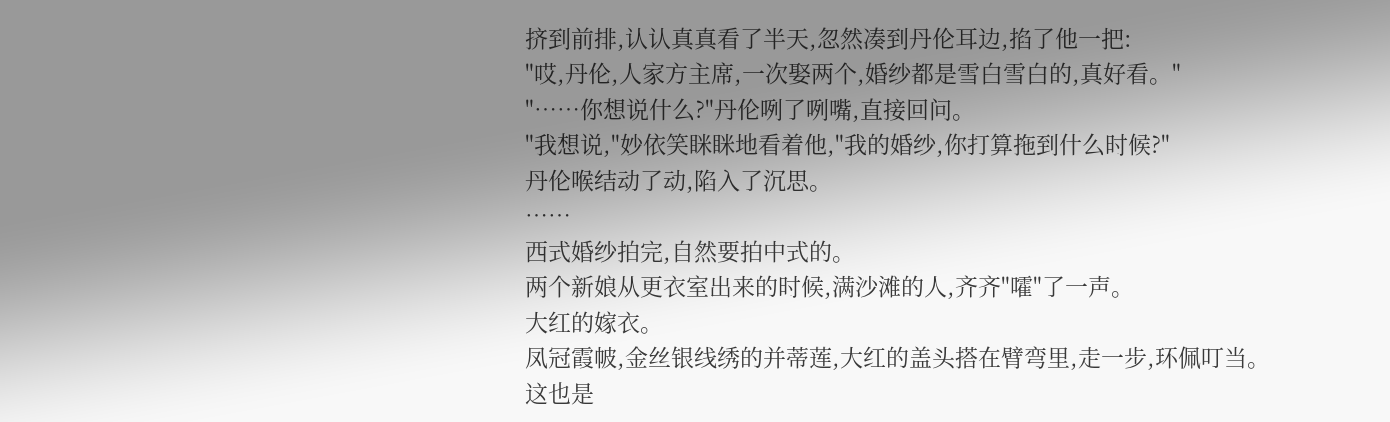挤到前排,认认真真看了半天,忽然凑到丹伦耳边,掐了他一把:
"哎,丹伦,人家方主席,一次娶两个,婚纱都是雪白雪白的,真好看。"
"……你想说什么?"丹伦咧了咧嘴,直接回问。
"我想说,"妙依笑眯眯地看着他,"我的婚纱,你打算拖到什么时候?"
丹伦喉结动了动,陷入了沉思。
……
西式婚纱拍完,自然要拍中式的。
两个新娘从更衣室出来的时候,满沙滩的人,齐齐"嚯"了一声。
大红的嫁衣。
凤冠霞帔,金丝银线绣的并蒂莲,大红的盖头搭在臂弯里,走一步,环佩叮当。
这也是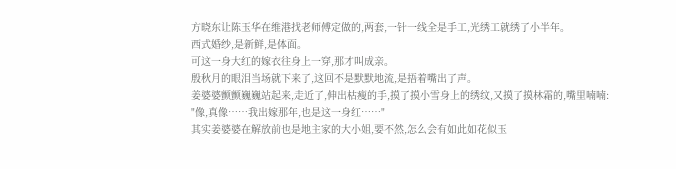方晓东让陈玉华在维港找老师傅定做的,两套,一针一线全是手工,光绣工就绣了小半年。
西式婚纱,是新鲜,是体面。
可这一身大红的嫁衣往身上一穿,那才叫成亲。
殷秋月的眼泪当场就下来了,这回不是默默地流,是捂着嘴出了声。
姜婆婆颤颤巍巍站起来,走近了,伸出枯瘦的手,摸了摸小雪身上的绣纹,又摸了摸林霜的,嘴里喃喃:
"像,真像……我出嫁那年,也是这一身红……"
其实姜婆婆在解放前也是地主家的大小姐,要不然,怎么会有如此如花似玉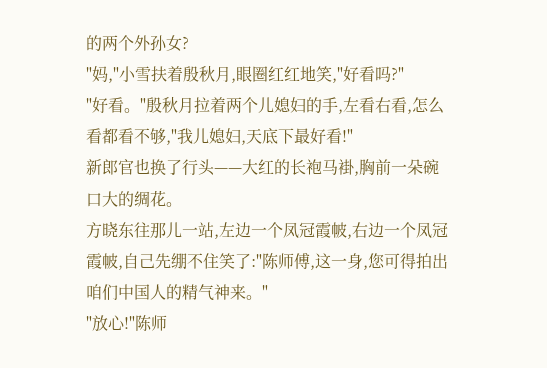的两个外孙女?
"妈,"小雪扶着殷秋月,眼圈红红地笑,"好看吗?"
"好看。"殷秋月拉着两个儿媳妇的手,左看右看,怎么看都看不够,"我儿媳妇,天底下最好看!"
新郎官也换了行头——大红的长袍马褂,胸前一朵碗口大的绸花。
方晓东往那儿一站,左边一个凤冠霞帔,右边一个凤冠霞帔,自己先绷不住笑了:"陈师傅,这一身,您可得拍出咱们中国人的精气神来。"
"放心!"陈师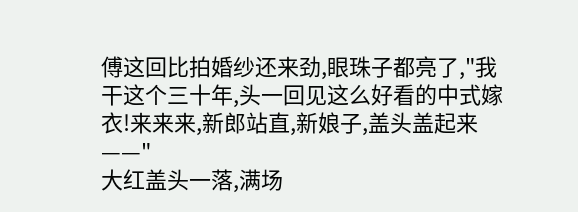傅这回比拍婚纱还来劲,眼珠子都亮了,"我干这个三十年,头一回见这么好看的中式嫁衣!来来来,新郎站直,新娘子,盖头盖起来——"
大红盖头一落,满场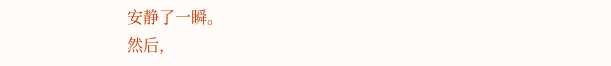安静了一瞬。
然后,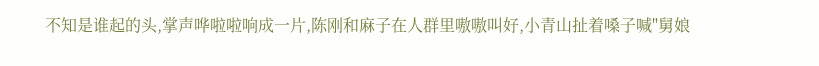不知是谁起的头,掌声哗啦啦响成一片,陈刚和麻子在人群里嗷嗷叫好,小青山扯着嗓子喊"舅娘